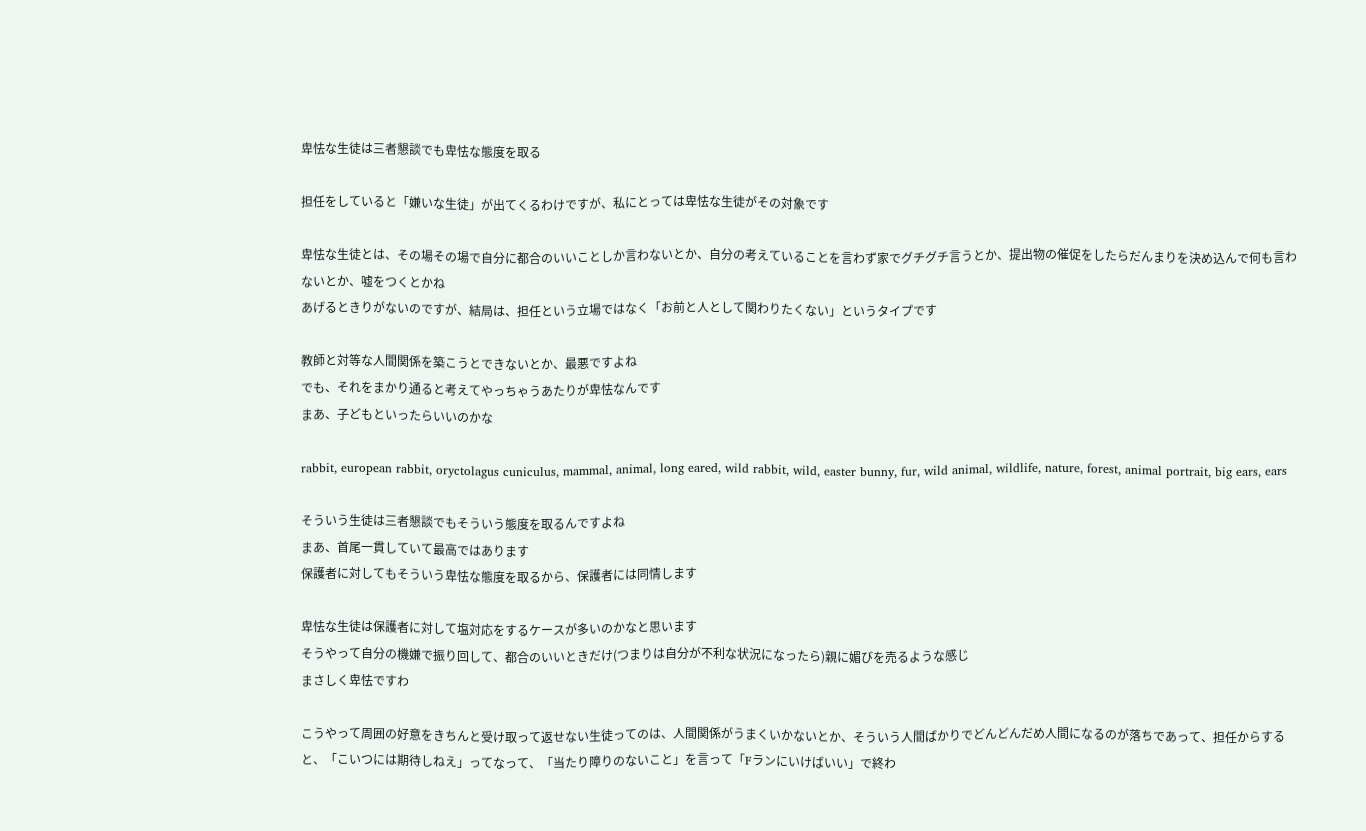卑怯な生徒は三者懇談でも卑怯な態度を取る

担任をしていると「嫌いな生徒」が出てくるわけですが、私にとっては卑怯な生徒がその対象です

卑怯な生徒とは、その場その場で自分に都合のいいことしか言わないとか、自分の考えていることを言わず家でグチグチ言うとか、提出物の催促をしたらだんまりを決め込んで何も言わないとか、嘘をつくとかね
あげるときりがないのですが、結局は、担任という立場ではなく「お前と人として関わりたくない」というタイプです

教師と対等な人間関係を築こうとできないとか、最悪ですよね
でも、それをまかり通ると考えてやっちゃうあたりが卑怯なんです
まあ、子どもといったらいいのかな

rabbit, european rabbit, oryctolagus cuniculus, mammal, animal, long eared, wild rabbit, wild, easter bunny, fur, wild animal, wildlife, nature, forest, animal portrait, big ears, ears

そういう生徒は三者懇談でもそういう態度を取るんですよね
まあ、首尾一貫していて最高ではあります
保護者に対してもそういう卑怯な態度を取るから、保護者には同情します

卑怯な生徒は保護者に対して塩対応をするケースが多いのかなと思います
そうやって自分の機嫌で振り回して、都合のいいときだけ(つまりは自分が不利な状況になったら)親に媚びを売るような感じ
まさしく卑怯ですわ

こうやって周囲の好意をきちんと受け取って返せない生徒ってのは、人間関係がうまくいかないとか、そういう人間ばかりでどんどんだめ人間になるのが落ちであって、担任からすると、「こいつには期待しねえ」ってなって、「当たり障りのないこと」を言って「Fランにいけばいい」で終わ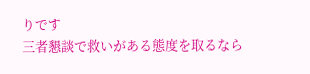りです
三者懇談で救いがある態度を取るなら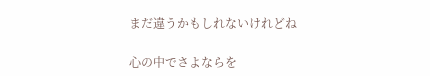まだ違うかもしれないけれどね

心の中でさよならを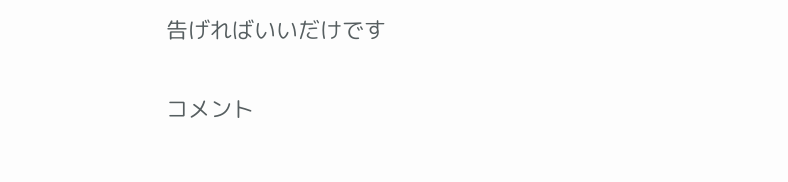告げればいいだけです

コメント